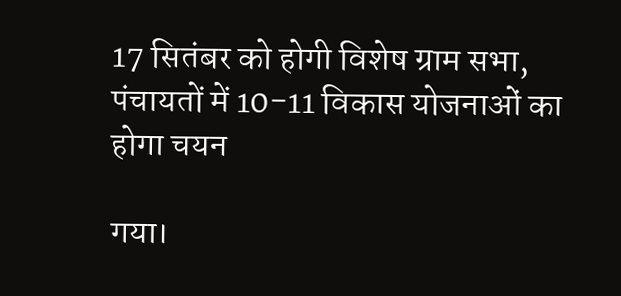17 सितंबर को होगी विशेष ग्राम सभा, पंचायतों में 10-11 विकास योजनाओं का होगा चयन

गया।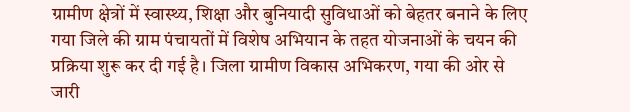ग्रामीण क्षेत्रों में स्वास्थ्य, शिक्षा और बुनियादी सुविधाओं को बेहतर बनाने के लिए गया जिले की ग्राम पंचायतों में विशेष अभियान के तहत योजनाओं के चयन की प्रक्रिया शुरू कर दी गई है। जिला ग्रामीण विकास अभिकरण, गया की ओर से जारी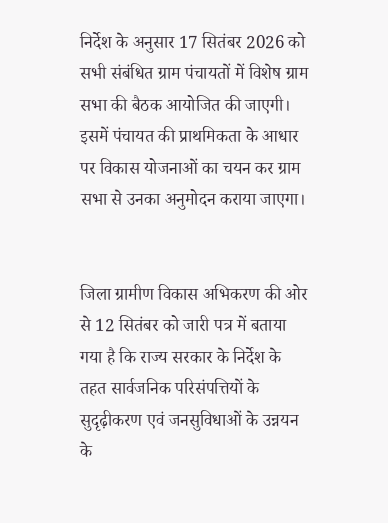निर्देश के अनुसार 17 सितंबर 2026 को सभी संबंधित ग्राम पंचायतों में विशेष ग्राम सभा की बैठक आयोजित की जाएगी। इसमें पंचायत की प्राथमिकता के आधार पर विकास योजनाओं का चयन कर ग्राम सभा से उनका अनुमोदन कराया जाएगा।


जिला ग्रामीण विकास अभिकरण की ओर से 12 सितंबर को जारी पत्र में बताया गया है कि राज्य सरकार के निर्देश के तहत सार्वजनिक परिसंपत्तियों के सुदृढ़ीकरण एवं जनसुविधाओं के उन्नयन के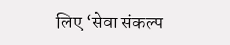लिए ‘सेवा संकल्प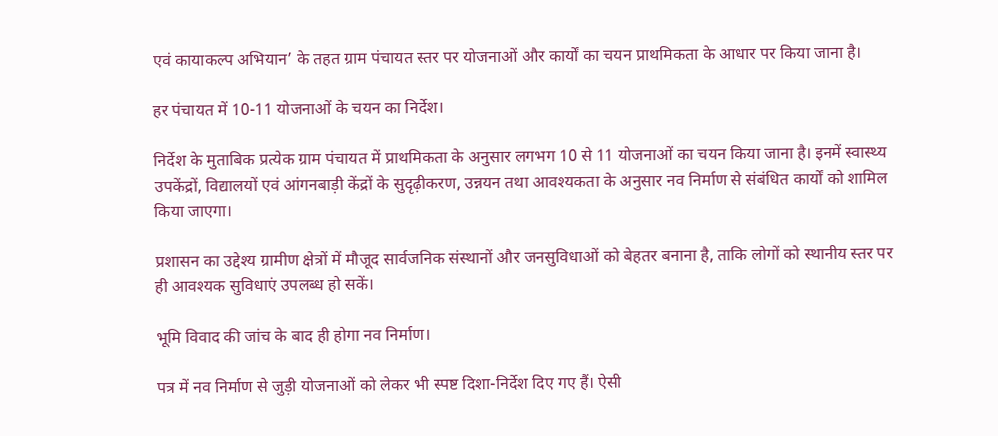एवं कायाकल्प अभियान’ के तहत ग्राम पंचायत स्तर पर योजनाओं और कार्यों का चयन प्राथमिकता के आधार पर किया जाना है।

हर पंचायत में 10-11 योजनाओं के चयन का निर्देश।

निर्देश के मुताबिक प्रत्येक ग्राम पंचायत में प्राथमिकता के अनुसार लगभग 10 से 11 योजनाओं का चयन किया जाना है। इनमें स्वास्थ्य उपकेंद्रों, विद्यालयों एवं आंगनबाड़ी केंद्रों के सुदृढ़ीकरण, उन्नयन तथा आवश्यकता के अनुसार नव निर्माण से संबंधित कार्यों को शामिल किया जाएगा।

प्रशासन का उद्देश्य ग्रामीण क्षेत्रों में मौजूद सार्वजनिक संस्थानों और जनसुविधाओं को बेहतर बनाना है, ताकि लोगों को स्थानीय स्तर पर ही आवश्यक सुविधाएं उपलब्ध हो सकें।

भूमि विवाद की जांच के बाद ही होगा नव निर्माण।

पत्र में नव निर्माण से जुड़ी योजनाओं को लेकर भी स्पष्ट दिशा-निर्देश दिए गए हैं। ऐसी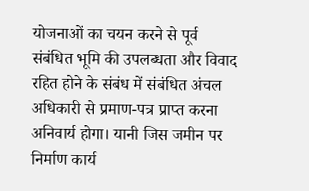योजनाओं का चयन करने से पूर्व संबंधित भूमि की उपलब्धता और विवाद रहित होने के संबंध में संबंधित अंचल अधिकारी से प्रमाण-पत्र प्राप्त करना अनिवार्य होगा। यानी जिस जमीन पर निर्माण कार्य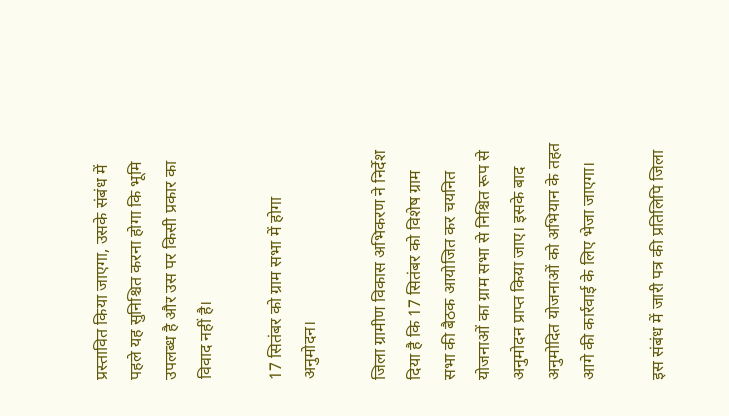प्रस्तावित किया जाएगा, उसके संबंध में पहले यह सुनिश्चित करना होगा कि भूमि उपलब्ध है और उस पर किसी प्रकार का विवाद नहीं है।

17 सितंबर को ग्राम सभा में होगा अनुमोदन।

जिला ग्रामीण विकास अभिकरण ने निर्देश दिया है कि 17 सितंबर को विशेष ग्राम सभा की बैठक आयोजित कर चयनित योजनाओं का ग्राम सभा से निश्चित रूप से अनुमोदन प्राप्त किया जाए। इसके बाद अनुमोदित योजनाओं को अभियान के तहत आगे की कार्रवाई के लिए भेजा जाएगा।

इस संबंध में जारी पत्र की प्रतिलिपि जिला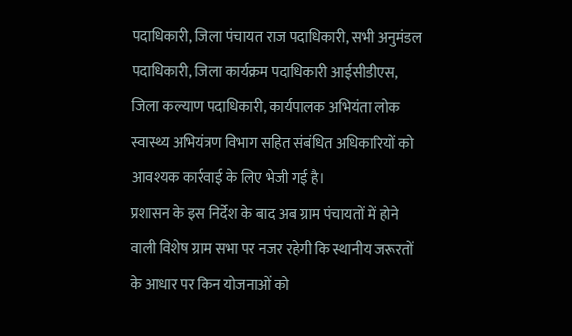पदाधिकारी, जिला पंचायत राज पदाधिकारी, सभी अनुमंडल पदाधिकारी, जिला कार्यक्रम पदाधिकारी आईसीडीएस, जिला कल्याण पदाधिकारी, कार्यपालक अभियंता लोक स्वास्थ्य अभियंत्रण विभाग सहित संबंधित अधिकारियों को आवश्यक कार्रवाई के लिए भेजी गई है।
प्रशासन के इस निर्देश के बाद अब ग्राम पंचायतों में होने वाली विशेष ग्राम सभा पर नजर रहेगी कि स्थानीय जरूरतों के आधार पर किन योजनाओं को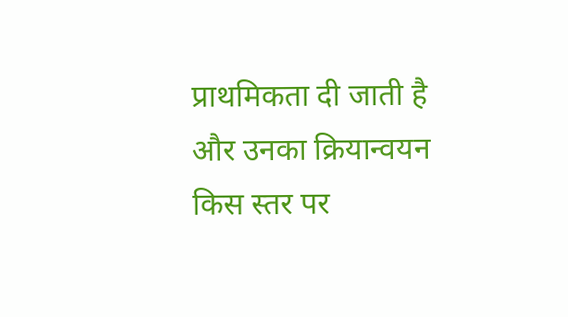प्राथमिकता दी जाती है और उनका क्रियान्वयन किस स्तर पर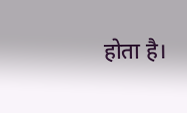होता है।